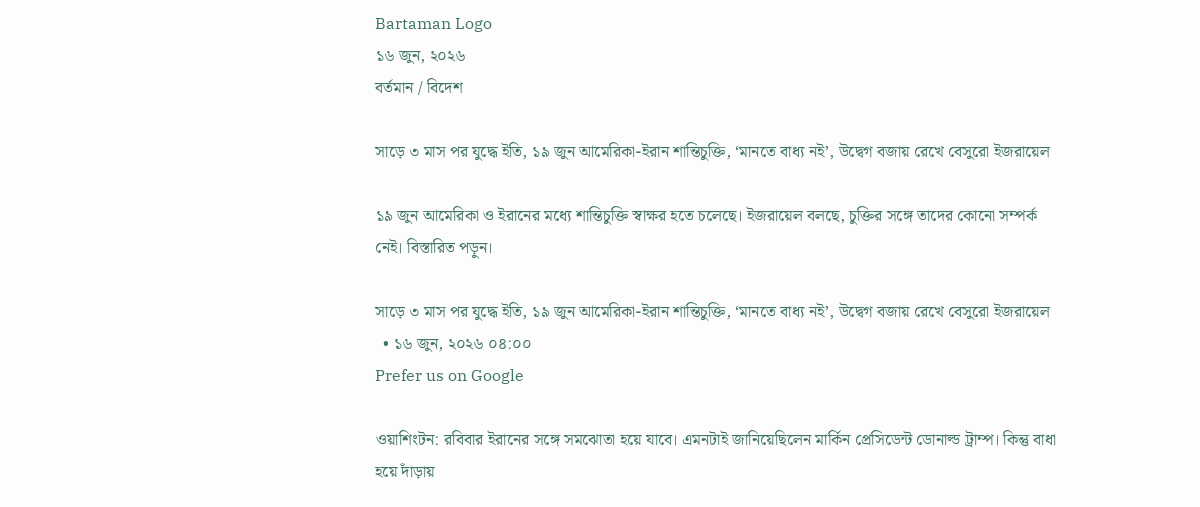Bartaman Logo
১৬ জুন, ২০২৬
বর্তমান / বিদেশ

সাড়ে ৩ মাস পর যুদ্ধে ইতি, ১৯ জুন আমেরিকা-ইরান শান্তিচুক্তি, ‘মানতে বাধ্য নই’, উদ্বেগ বজায় রেখে বেসুরো ইজরায়েল

১৯ জুন আমেরিকা ও ইরানের মধ্যে শান্তিচুক্তি স্বাক্ষর হতে চলেছে। ইজরায়েল বলছে, চুক্তির সঙ্গে তাদের কোনো সম্পর্ক নেই। বিস্তারিত পড়ুন।

সাড়ে ৩ মাস পর যুদ্ধে ইতি, ১৯ জুন আমেরিকা-ইরান শান্তিচুক্তি, ‘মানতে বাধ্য নই’, উদ্বেগ বজায় রেখে বেসুরো ইজরায়েল
  • ১৬ জুন, ২০২৬ ০৪:০০
Prefer us on Google

ওয়াশিংটন: রবিবার ইরানের সঙ্গে সমঝোতা হয়ে যাবে। এমনটাই জানিয়েছিলেন মার্কিন প্রেসিডেন্ট ডোনাল্ড ট্রাম্প। কিন্তু বাধা হয়ে দাঁড়ায়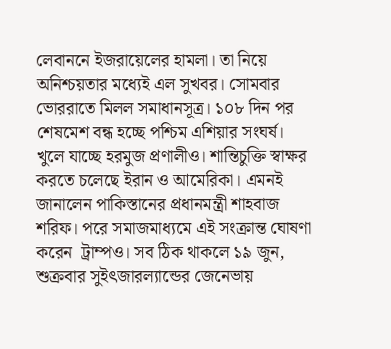লেবাননে ইজরায়েলের হামলা। তা নিয়ে অনিশ্চয়তার মধ্যেই এল সুখবর। সোমবার ভোররাতে মিলল সমাধানসূত্র। ১০৮ দিন পর শেষমেশ বন্ধ হচ্ছে পশ্চিম এশিয়ার সংঘর্ষ। খুলে যাচ্ছে হরমুজ প্রণালীও। শান্তিচুক্তি স্বাক্ষর করতে চলেছে ইরান ও আমেরিকা। এমনই জানালেন পাকিস্তানের প্রধানমন্ত্রী শাহবাজ শরিফ। পরে সমাজমাধ্যমে এই সংক্রান্ত ঘোষণা করেন  ট্রাম্পও। সব ঠিক থাকলে ১৯ জুন, শুক্রবার সুইৎজারল্যান্ডের জেনেভায়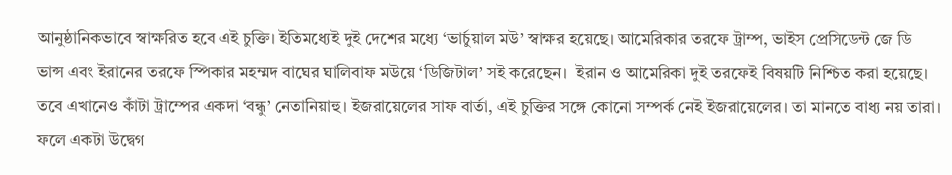আনুষ্ঠানিকভাবে স্বাক্ষরিত হবে এই চুক্তি। ইতিমধ্যেই দুই দেশের মধ্যে ‘ভার্চুয়াল মউ’ স্বাক্ষর হয়েছে। আমেরিকার তরফে ট্রাম্প, ভাইস প্রেসিডেন্ট জে ডি ভান্স এবং ইরানের তরফে স্পিকার মহম্মদ বাঘের ঘালিবাফ মউয়ে ‘ডিজিটাল’ সই করেছেন।  ইরান ও আমেরিকা দুই তরফেই বিষয়টি নিশ্চিত করা হয়েছে। তবে এখানেও কাঁটা ট্রাম্পের একদা ‘বন্ধু’ নেতানিয়াহু। ইজরায়েলের সাফ বার্তা, এই চুক্তির সঙ্গে কোনো সম্পর্ক নেই ইজরায়েলের। তা মানতে বাধ্য নয় তারা। ফলে একটা উদ্বেগ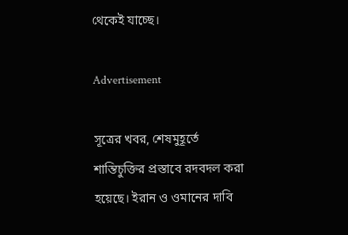থেকেই যাচ্ছে।

Advertisement

সূত্রের খবর, শেষমুহূর্তে শান্তিচুক্তির প্রস্তাবে রদবদল করা হয়েছে। ইরান ও ওমানের দাবি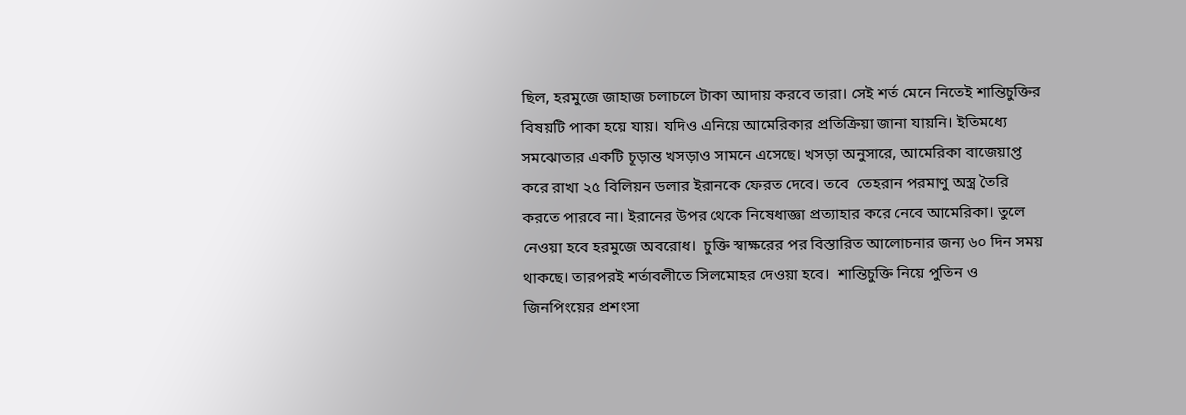ছিল, হরমুজে জাহাজ চলাচলে টাকা আদায় করবে তারা। সেই শর্ত মেনে নিতেই শান্তিচুক্তির বিষয়টি পাকা হয়ে যায়। যদিও এনিয়ে আমেরিকার প্রতিক্রিয়া জানা যায়নি। ইতিমধ্যে সমঝোতার একটি চূড়ান্ত খসড়াও সামনে এসেছে। খসড়া অনুসারে, আমেরিকা বাজেয়াপ্ত করে রাখা ২৫ বিলিয়ন ডলার ইরানকে ফেরত দেবে। তবে  তেহরান পরমাণু অস্ত্র তৈরি করতে পারবে না। ইরানের উপর থেকে নিষেধাজ্ঞা প্রত্যাহার করে নেবে আমেরিকা। তুলে নেওয়া হবে হরমুজে অবরোধ।  চুক্তি স্বাক্ষরের পর বিস্তারিত আলোচনার জন্য ৬০ দিন সময় থাকছে। তারপরই শর্তাবলীতে সিলমোহর দেওয়া হবে।  শান্তিচুক্তি নিয়ে পুতিন ও জিনপিংয়ের প্রশংসা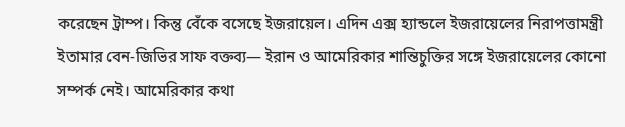করেছেন ট্রাম্প। কিন্তু বেঁকে বসেছে ইজরায়েল। এদিন এক্স হ্যান্ডলে ইজরায়েলের নিরাপত্তামন্ত্রী ইতামার বেন-জিভির সাফ বক্তব্য— ইরান ও আমেরিকার শান্তিচুক্তির সঙ্গে ইজরায়েলের কোনো সম্পর্ক নেই। আমেরিকার কথা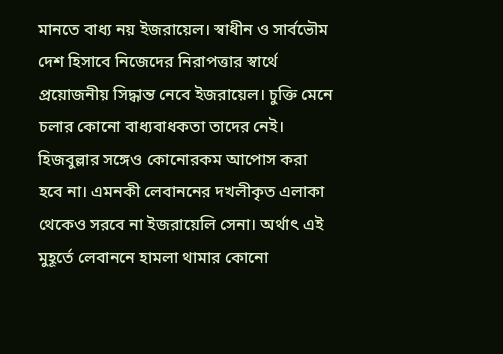মানতে বাধ্য নয় ইজরায়েল। স্বাধীন ও সার্বভৌম দেশ হিসাবে নিজেদের নিরাপত্তার স্বার্থে প্রয়োজনীয় সিদ্ধান্ত নেবে ইজরায়েল। চুক্তি মেনে চলার কোনো বাধ্যবাধকতা তাদের নেই। হিজবুল্লার সঙ্গেও কোনোরকম আপোস করা হবে না। এমনকী লেবাননের দখলীকৃত এলাকা থেকেও সরবে না ইজরায়েলি সেনা। অর্থাৎ এই মুহূর্তে লেবাননে হামলা থামার কোনো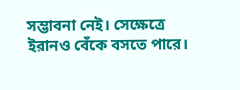সম্ভাবনা নেই। সেক্ষেত্রে ইরানও বেঁকে বসতে পারে।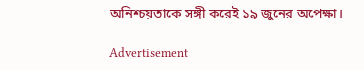অনিশ্চয়তাকে সঙ্গী করেই ১৯ জুনের অপেক্ষা।

Advertisement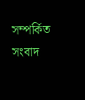সম্পর্কিত সংবাদ